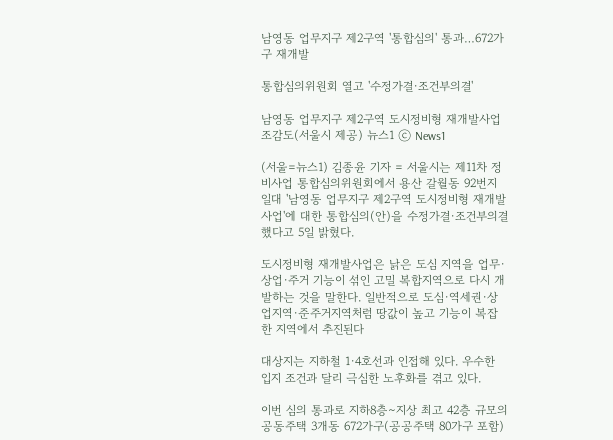남영동 업무지구 제2구역 '통합심의' 통과…672가구 재개발

통합심의위원회 열고 '수정가결·조건부의결'

남영동 업무지구 제2구역 도시정비형 재개발사업 조감도(서울시 제공) 뉴스1 ⓒ News1

(서울=뉴스1) 김종윤 기자 = 서울시는 제11차 정비사업 통합심의위원회에서 용산 갈월동 92번지 일대 '남영동 업무지구 제2구역 도시정비형 재개발사업'에 대한 통합심의(안)을 수정가결·조건부의결했다고 5일 밝혔다.

도시정비형 재개발사업은 낡은 도심 지역을 업무·상업·주거 기능이 섞인 고밀 복합지역으로 다시 개발하는 것을 말한다. 일반적으로 도심·역세권·상업지역·준주거지역처럼 땅값이 높고 기능이 복잡한 지역에서 추진된다

대상지는 지하철 1·4호선과 인접해 있다. 우수한 입지 조건과 달리 극심한 노후화를 겪고 있다.

이번 심의 통과로 지하8층∼지상 최고 42층 규모의 공동주택 3개동 672가구(공공주택 80가구 포함)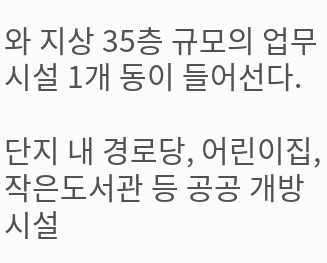와 지상 35층 규모의 업무시설 1개 동이 들어선다.

단지 내 경로당, 어린이집, 작은도서관 등 공공 개방시설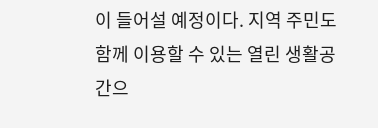이 들어설 예정이다. 지역 주민도 함께 이용할 수 있는 열린 생활공간으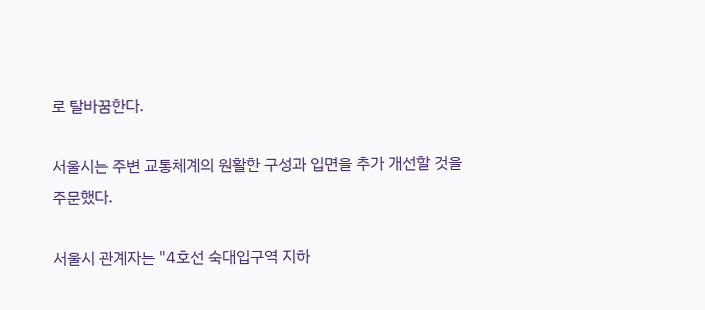로 탈바꿈한다.

서울시는 주변 교통체계의 원활한 구성과 입면을 추가 개선할 것을 주문했다.

서울시 관계자는 "4호선 숙대입구역 지하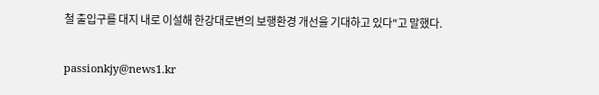철 출입구를 대지 내로 이설해 한강대로변의 보행환경 개선을 기대하고 있다"고 말했다.

passionkjy@news1.kr